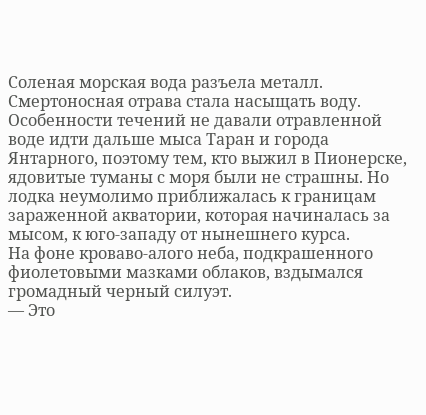Соленая морская вода разъела металл.
Смертоносная отрава стала насыщать воду. Особенности течений не давали отравленной воде идти дальше мыса Таран и города Янтарного, поэтому тем, кто выжил в Пионерске, ядовитые туманы с моря были не страшны. Но лодка неумолимо приближалась к границам зараженной акватории, которая начиналась за мысом, к юго-западу от нынешнего курса.
На фоне кроваво-алого неба, подкрашенного фиолетовыми мазками облаков, вздымался громадный черный силуэт.
— Это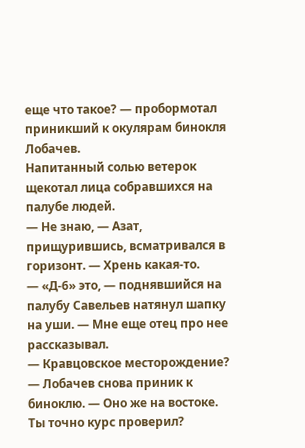еще что такое? — пробормотал приникший к окулярам бинокля Лобачев.
Напитанный солью ветерок щекотал лица собравшихся на палубе людей.
— Не знаю, — Азат, прищурившись, всматривался в горизонт. — Хрень какая-то.
— «Д-6» это, — поднявшийся на палубу Савельев натянул шапку на уши. — Мне еще отец про нее рассказывал.
— Кравцовское месторождение? — Лобачев снова приник к биноклю. — Оно же на востоке. Ты точно курс проверил?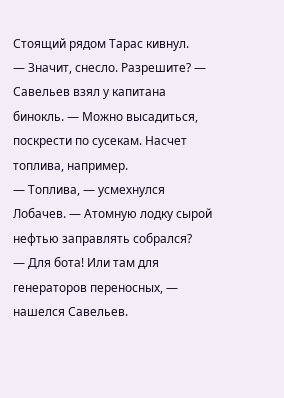Стоящий рядом Тарас кивнул.
— Значит, снесло. Разрешите? — Савельев взял у капитана бинокль. — Можно высадиться, поскрести по сусекам. Насчет топлива, например.
— Топлива, — усмехнулся Лобачев. — Атомную лодку сырой нефтью заправлять собрался?
— Для бота! Или там для генераторов переносных, — нашелся Савельев.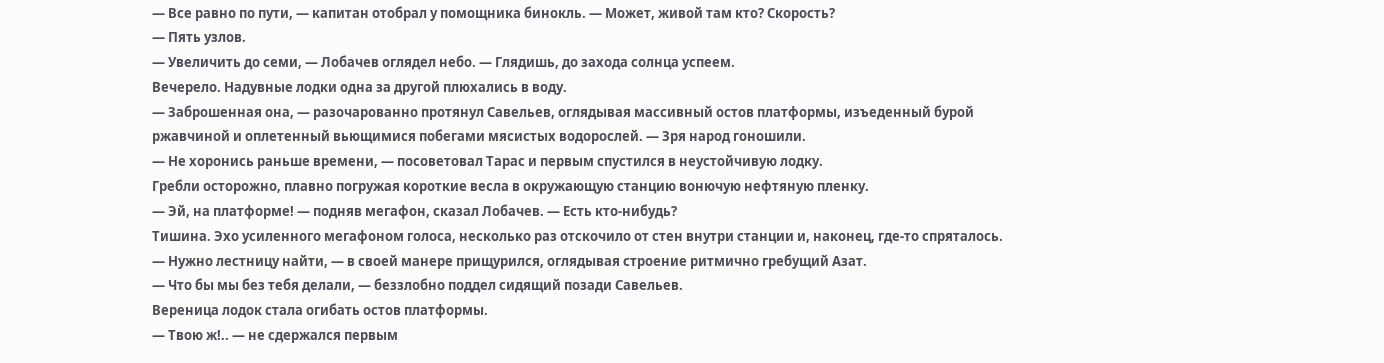— Все равно по пути, — капитан отобрал у помощника бинокль. — Может, живой там кто? Скорость?
— Пять узлов.
— Увеличить до семи, — Лобачев оглядел небо. — Глядишь, до захода солнца успеем.
Вечерело. Надувные лодки одна за другой плюхались в воду.
— Заброшенная она, — разочарованно протянул Савельев, оглядывая массивный остов платформы, изъеденный бурой ржавчиной и оплетенный вьющимися побегами мясистых водорослей. — Зря народ гоношили.
— Не хоронись раньше времени, — посоветовал Тарас и первым спустился в неустойчивую лодку.
Гребли осторожно, плавно погружая короткие весла в окружающую станцию вонючую нефтяную пленку.
— Эй, на платформе! — подняв мегафон, сказал Лобачев. — Есть кто-нибудь?
Тишина. Эхо усиленного мегафоном голоса, несколько раз отскочило от стен внутри станции и, наконец, где-то спряталось.
— Нужно лестницу найти, — в своей манере прищурился, оглядывая строение ритмично гребущий Азат.
— Что бы мы без тебя делали, — беззлобно поддел сидящий позади Савельев.
Вереница лодок стала огибать остов платформы.
— Твою ж!.. — не сдержался первым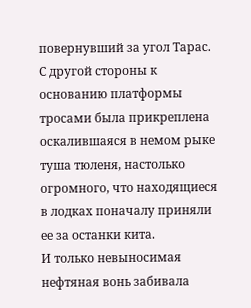повернувший за угол Тарас.
С другой стороны к основанию платформы тросами была прикреплена оскалившаяся в немом рыке туша тюленя, настолько огромного, что находящиеся в лодках поначалу приняли ее за останки кита.
И только невыносимая нефтяная вонь забивала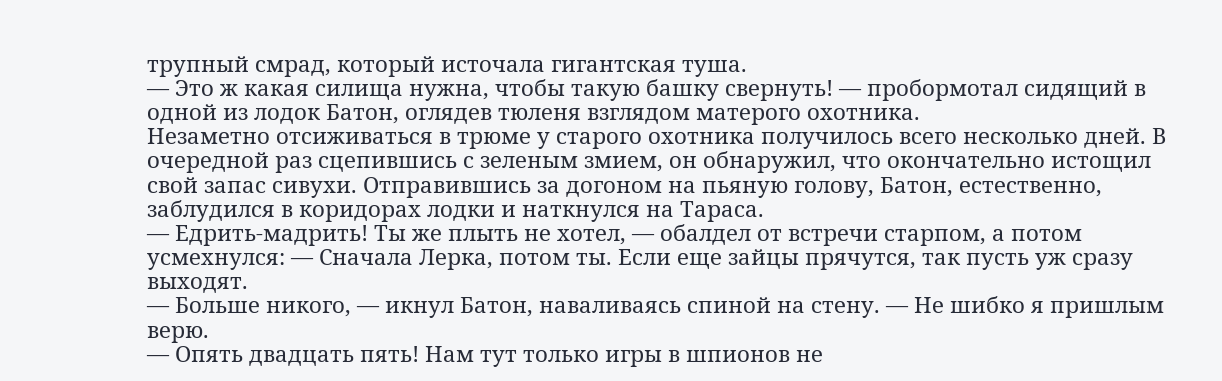трупный смрад, который источала гигантская туша.
— Это ж какая силища нужна, чтобы такую башку свернуть! — пробормотал сидящий в одной из лодок Батон, оглядев тюленя взглядом матерого охотника.
Незаметно отсиживаться в трюме у старого охотника получилось всего несколько дней. В очередной раз сцепившись с зеленым змием, он обнаружил, что окончательно истощил свой запас сивухи. Отправившись за догоном на пьяную голову, Батон, естественно, заблудился в коридорах лодки и наткнулся на Тараса.
— Едрить-мадрить! Ты же плыть не хотел, — обалдел от встречи старпом, а потом усмехнулся: — Сначала Лерка, потом ты. Если еще зайцы прячутся, так пусть уж сразу выходят.
— Больше никого, — икнул Батон, наваливаясь спиной на стену. — Не шибко я пришлым верю.
— Опять двадцать пять! Нам тут только игры в шпионов не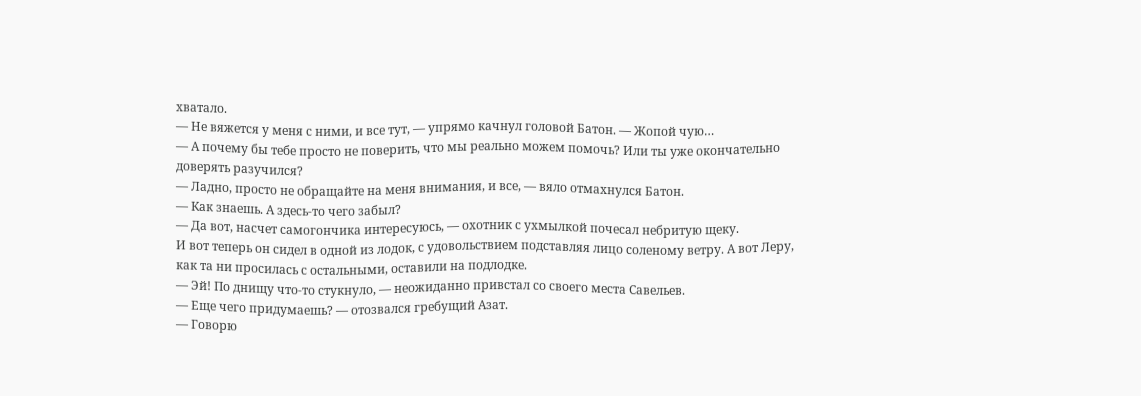хватало.
— Не вяжется у меня с ними, и все тут, — упрямо качнул головой Батон. — Жопой чую…
— А почему бы тебе просто не поверить, что мы реально можем помочь? Или ты уже окончательно доверять разучился?
— Ладно, просто не обращайте на меня внимания, и все, — вяло отмахнулся Батон.
— Как знаешь. А здесь-то чего забыл?
— Да вот, насчет самогончика интересуюсь, — охотник с ухмылкой почесал небритую щеку.
И вот теперь он сидел в одной из лодок, с удовольствием подставляя лицо соленому ветру. А вот Леру, как та ни просилась с остальными, оставили на подлодке.
— Эй! По днищу что-то стукнуло, — неожиданно привстал со своего места Савельев.
— Еще чего придумаешь? — отозвался гребущий Азат.
— Говорю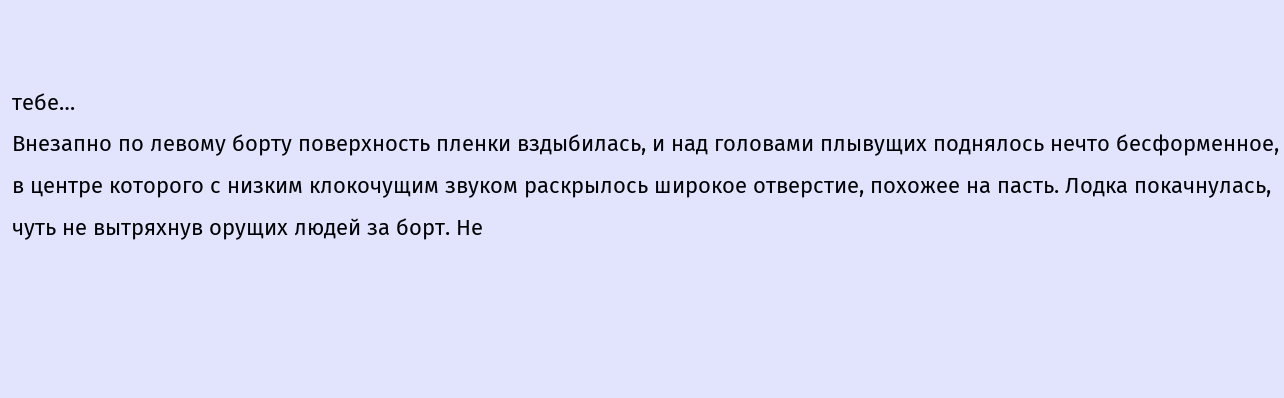тебе…
Внезапно по левому борту поверхность пленки вздыбилась, и над головами плывущих поднялось нечто бесформенное, в центре которого с низким клокочущим звуком раскрылось широкое отверстие, похожее на пасть. Лодка покачнулась, чуть не вытряхнув орущих людей за борт. Не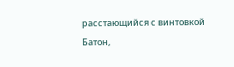расстающийся с винтовкой Батон,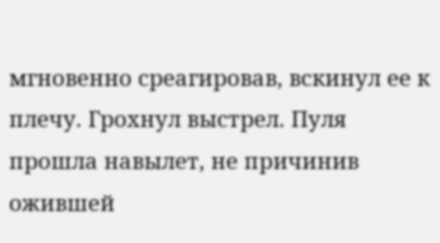мгновенно среагировав, вскинул ее к плечу. Грохнул выстрел. Пуля прошла навылет, не причинив ожившей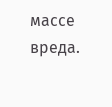массе вреда.